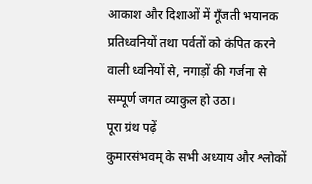आकाश और दिशाओं में गूँजती भयानक प्रतिध्वनियों तथा पर्वतों को कंपित करने वाली ध्वनियों से, नगाड़ों की गर्जना से सम्पूर्ण जगत व्याकुल हो उठा।
पूरा ग्रंथ पढ़ें
कुमारसंभवम् के सभी अध्याय और श्लोकों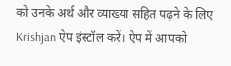को उनके अर्थ और व्याख्या सहित पढ़ने के लिए Krishjan ऐप इंस्टॉल करें। ऐप में आपको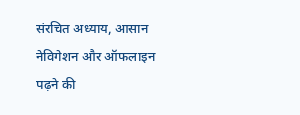संरचित अध्याय, आसान नेविगेशन और ऑफलाइन पढ़ने की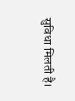सुविधा मिलती है।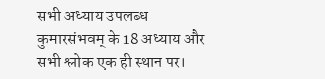सभी अध्याय उपलब्ध
कुमारसंभवम् के 18 अध्याय और सभी श्लोक एक ही स्थान पर।